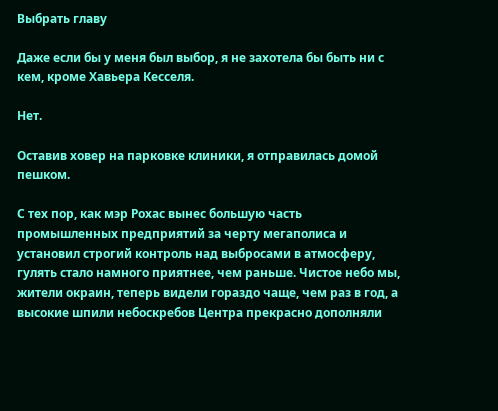Выбрать главу

Даже если бы у меня был выбор, я не захотела бы быть ни с кем, кроме Хавьера Кесселя.

Нет.

Оставив ховер на парковке клиники, я отправилась домой пешком.

С тех пор, как мэр Рохас вынес большую часть промышленных предприятий за черту мегаполиса и установил строгий контроль над выбросами в атмосферу, гулять стало намного приятнее, чем раньше. Чистое небо мы, жители окраин, теперь видели гораздо чаще, чем раз в год, а высокие шпили небоскребов Центра прекрасно дополняли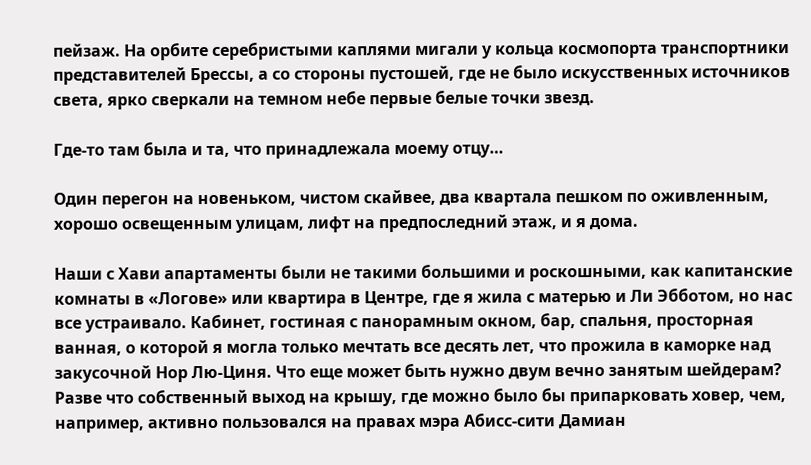пейзаж. На орбите серебристыми каплями мигали у кольца космопорта транспортники представителей Брессы, а со стороны пустошей, где не было искусственных источников света, ярко сверкали на темном небе первые белые точки звезд.

Где-то там была и та, что принадлежала моему отцу…

Один перегон на новеньком, чистом скайвее, два квартала пешком по оживленным, хорошо освещенным улицам, лифт на предпоследний этаж, и я дома.

Наши с Хави апартаменты были не такими большими и роскошными, как капитанские комнаты в «Логове» или квартира в Центре, где я жила с матерью и Ли Эбботом, но нас все устраивало. Кабинет, гостиная с панорамным окном, бар, спальня, просторная ванная, о которой я могла только мечтать все десять лет, что прожила в каморке над закусочной Нор Лю-Циня. Что еще может быть нужно двум вечно занятым шейдерам? Разве что собственный выход на крышу, где можно было бы припарковать ховер, чем, например, активно пользовался на правах мэра Абисс-сити Дамиан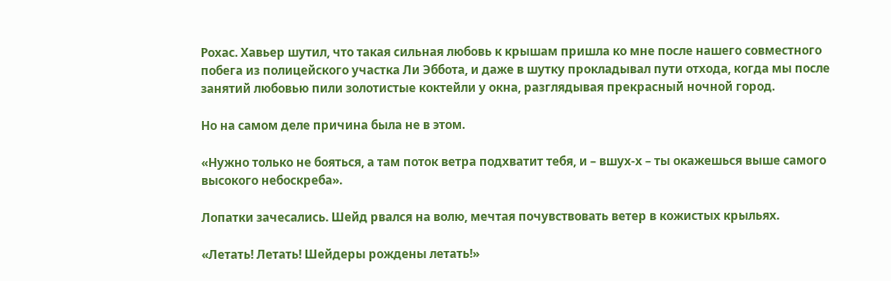Рохас. Хавьер шутил, что такая сильная любовь к крышам пришла ко мне после нашего совместного побега из полицейского участка Ли Эббота, и даже в шутку прокладывал пути отхода, когда мы после занятий любовью пили золотистые коктейли у окна, разглядывая прекрасный ночной город.

Но на самом деле причина была не в этом.

«Нужно только не бояться, а там поток ветра подхватит тебя, и – вшух-х – ты окажешься выше самого высокого небоскреба».

Лопатки зачесались. Шейд рвался на волю, мечтая почувствовать ветер в кожистых крыльях.

«Летать! Летать! Шейдеры рождены летать!»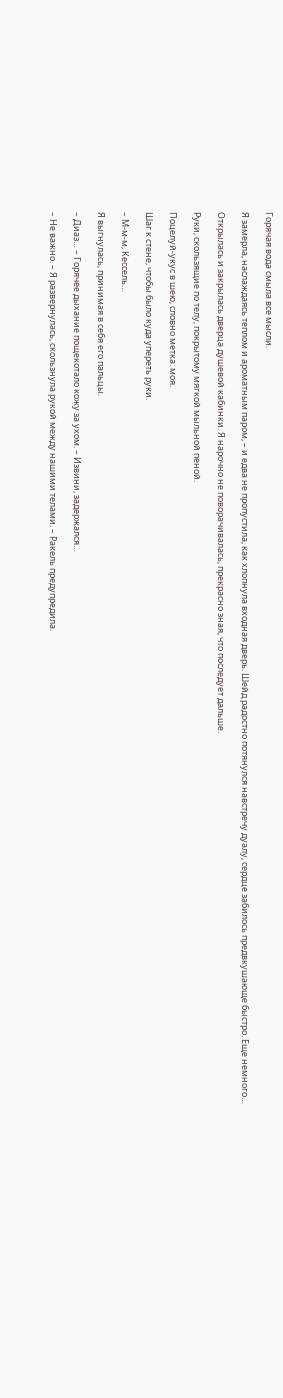Горячая вода смыла все мысли.

Я замерла, наслаждаясь теплом и ароматным паром, – и едва не пропустила, как хлопнула входная дверь. Шейд радостно потянулся навстречу дуалу, сердце забилось предвкушающе быстро. Еще немного…

Открылась и закрылась дверца душевой кабинки. Я нарочно не поворачивалась, прекрасно зная, что последует дальше.

Руки, скользящие по телу, покрытому мягкой мыльной пеной.

Поцелуй-укус в шею, словно метка: моя.

Шаг к стене, чтобы было куда упереть руки.

– М-м-м, Кессель…

Я выгнулась, принимая в себя его пальцы.

– Диаз… – Горячее дыхание пощекотало кожу за ухом. – Извини, задержался…

– Не важно. – Я развернулась, скользнула рукой между нашими телами. – Ракель предупредила.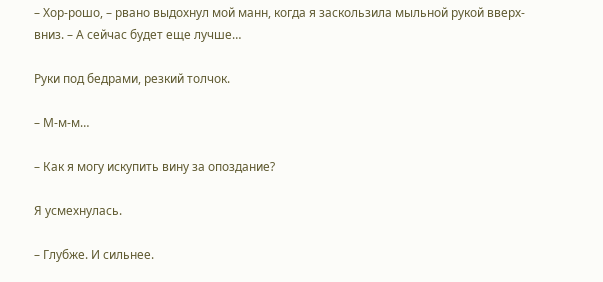– Хор-рошо, – рвано выдохнул мой манн, когда я заскользила мыльной рукой вверх-вниз. – А сейчас будет еще лучше…

Руки под бедрами, резкий толчок.

– М-м-м…

– Как я могу искупить вину за опоздание?

Я усмехнулась.

– Глубже. И сильнее.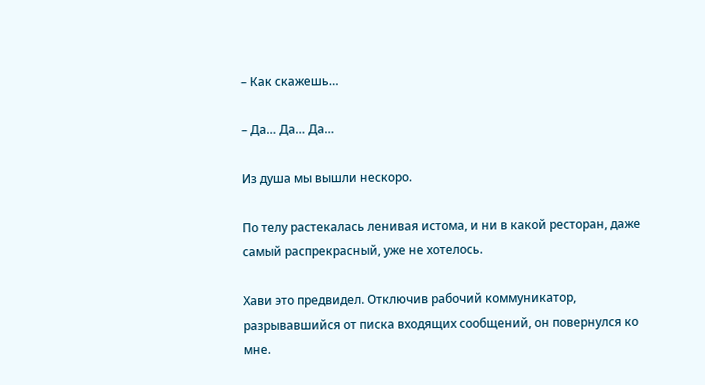– Как скажешь…

– Да… Да… Да…

Из душа мы вышли нескоро.

По телу растекалась ленивая истома, и ни в какой ресторан, даже самый распрекрасный, уже не хотелось.

Хави это предвидел. Отключив рабочий коммуникатор, разрывавшийся от писка входящих сообщений, он повернулся ко мне.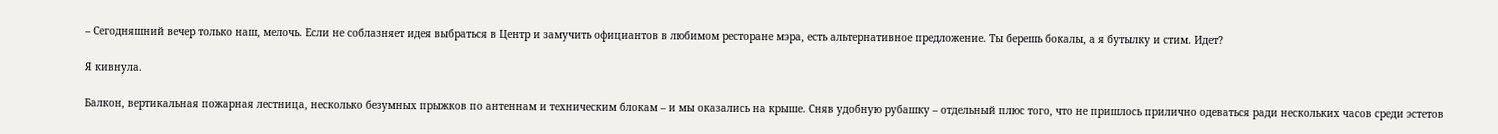– Сегодняшний вечер только наш, мелочь. Если не соблазняет идея выбраться в Центр и замучить официантов в любимом ресторане мэра, есть альтернативное предложение. Ты берешь бокалы, а я бутылку и стим. Идет?

Я кивнула.

Балкон, вертикальная пожарная лестница, несколько безумных прыжков по антеннам и техническим блокам – и мы оказались на крыше. Сняв удобную рубашку – отдельный плюс того, что не пришлось прилично одеваться ради нескольких часов среди эстетов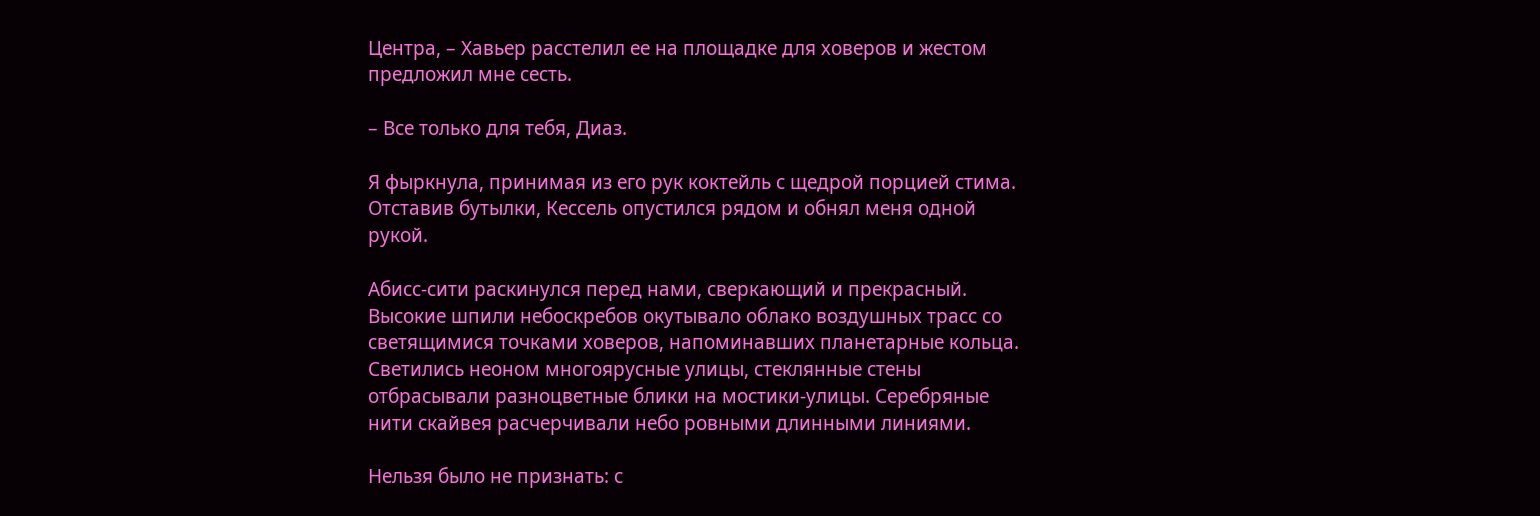Центра, – Хавьер расстелил ее на площадке для ховеров и жестом предложил мне сесть.

– Все только для тебя, Диаз.

Я фыркнула, принимая из его рук коктейль с щедрой порцией стима. Отставив бутылки, Кессель опустился рядом и обнял меня одной рукой.

Абисс-сити раскинулся перед нами, сверкающий и прекрасный. Высокие шпили небоскребов окутывало облако воздушных трасс со светящимися точками ховеров, напоминавших планетарные кольца. Светились неоном многоярусные улицы, стеклянные стены отбрасывали разноцветные блики на мостики-улицы. Серебряные нити скайвея расчерчивали небо ровными длинными линиями.

Нельзя было не признать: с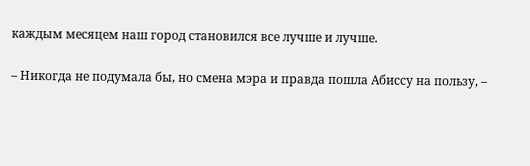каждым месяцем наш город становился все лучше и лучше.

– Никогда не подумала бы, но смена мэра и правда пошла Абиссу на пользу, –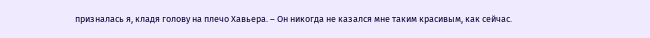призналась я, кладя голову на плечо Хавьера. – Он никогда не казался мне таким красивым, как сейчас.